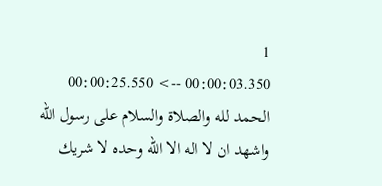1
00:00:03.350 --> 00:00:25.550
الحمد لله والصلاة والسلام على رسول الله واشهد ان لا اله الا الله وحده لا شريك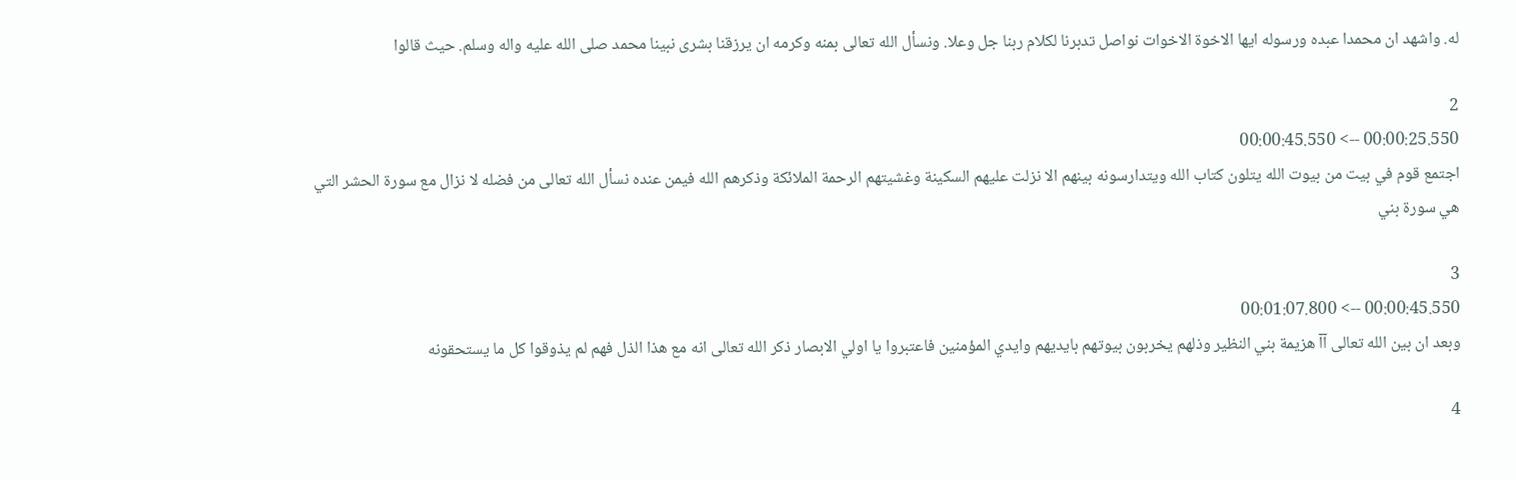له. واشهد ان محمدا عبده ورسوله ايها الاخوة الاخوات نواصل تدبرنا لكلام ربنا جل وعلا. ونسأل الله تعالى بمنه وكرمه ان يرزقنا بشرى نبينا محمد صلى الله عليه واله وسلم. حيث قالوا

2
00:00:25.550 --> 00:00:45.550
اجتمع قوم في بيت من بيوت الله يتلون كتاب الله ويتدارسونه بينهم الا نزلت عليهم السكينة وغشيتهم الرحمة الملائكة وذكرهم الله فيمن عنده نسأل الله تعالى من فضله لا نزال مع سورة الحشر التي هي سورة بني

3
00:00:45.550 --> 00:01:07.800
وبعد ان بين الله تعالى آآ هزيمة بني النظير وذلهم يخربون بيوتهم بايديهم وايدي المؤمنين فاعتبروا يا اولي الابصار ذكر الله تعالى انه مع هذا الذل فهم لم يذوقوا كل ما يستحقونه

4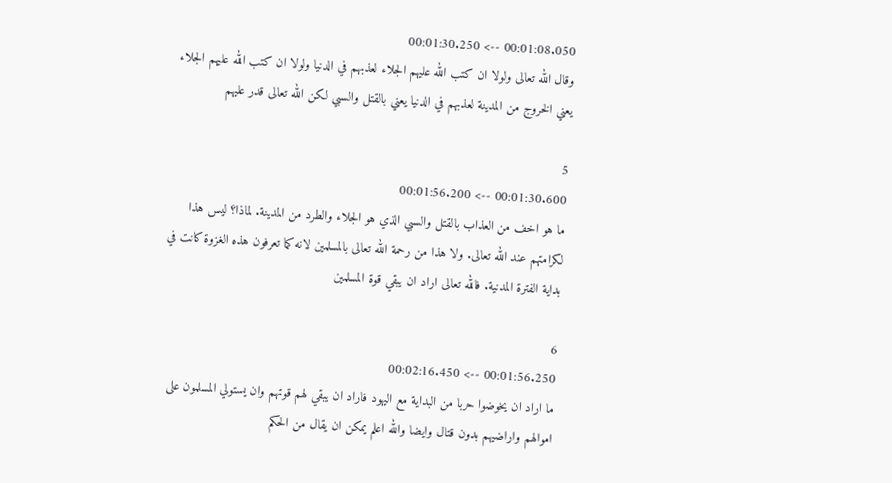00:01:08.050 --> 00:01:30.250
وقال الله تعالى ولولا ان كتب الله عليهم الجلاء لعذبهم في الدنيا ولولا ان كتب الله عليهم الجلاء يعني الخروج من المدينة لعذبهم في الدنيا يعني بالقتل والسبي لكن الله تعالى قدر عليهم

5
00:01:30.600 --> 00:01:56.200
ما هو اخف من العذاب بالقتل والسبي الذي هو الجلاء والطرد من المدينة. لماذا؟ ليس هذا لكرامتهم عند الله تعالى. ولا هذا من رحمة الله تعالى بالمسلمين لانه كما تعرفون هذه الغزوة كانت في بداية الفترة المدنية. فالله تعالى اراد ان يبقي قوة المسلمين

6
00:01:56.250 --> 00:02:16.450
ما اراد ان يخوضوا حربا من البداية مع اليهود فاراد ان يبقي لهم قوتهم وان يستولي المسلمون على اموالهم واراضيهم بدون قتال وايضا والله اعلم يمكن ان يقال من الحكم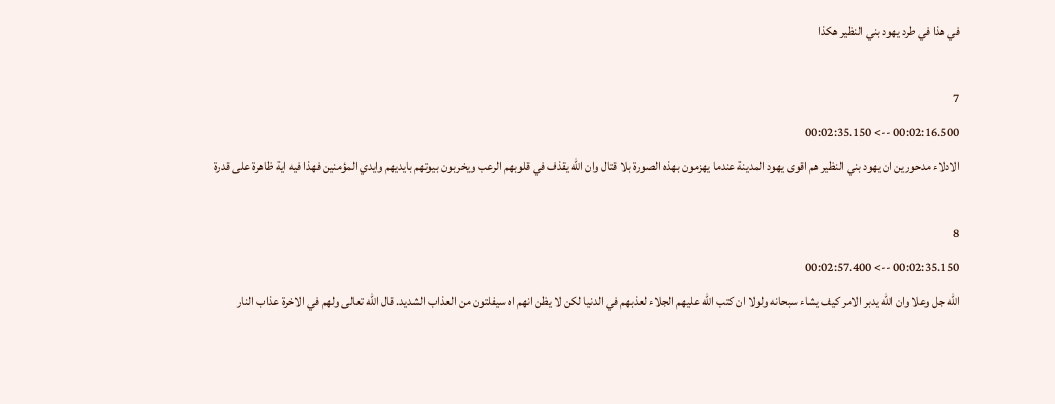في هذا في طرد يهود بني النظير هكذا

7
00:02:16.500 --> 00:02:35.150
الادلاء مدحورين ان يهود بني النظير هم اقوى يهود المدينة عندما يهزمون بهذه الصورة بلا قتال وان الله يقذف في قلوبهم الرعب ويخربون بيوتهم بايديهم وايدي المؤمنين فهذا فيه اية ظاهرة على قدرة

8
00:02:35.150 --> 00:02:57.400
الله جل وعلا وان الله يدبر الامر كيف يشاء سبحانه ولولا ان كتب الله عليهم الجلاء لعذبهم في الدنيا لكن لا يظن انهم اه سيفلتون من العذاب الشديد. قال الله تعالى ولهم في الاخرة عذاب النار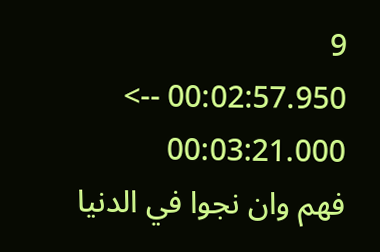9
00:02:57.950 --> 00:03:21.000
فهم وان نجوا في الدنيا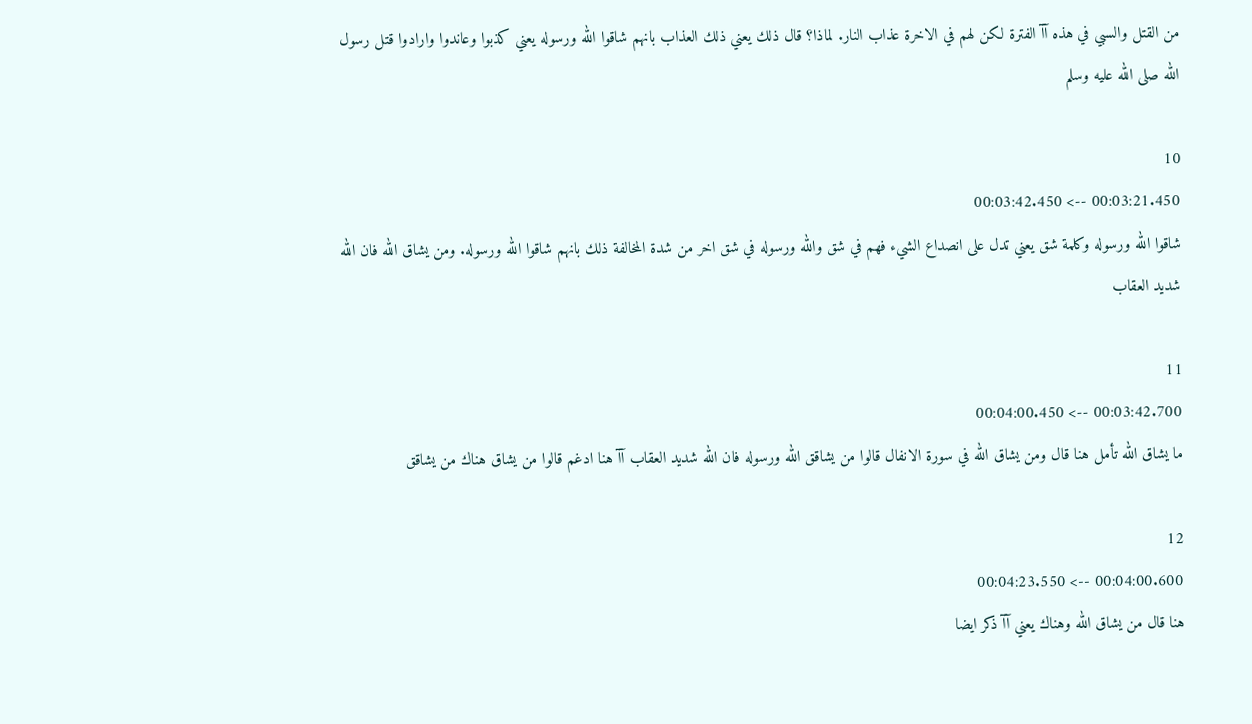من القتل والسبي في هذه آآ الفترة لكن لهم في الاخرة عذاب النار. لماذا؟ قال ذلك يعني ذلك العذاب بانهم شاقوا الله ورسوله يعني كذبوا وعاندوا وارادوا قتل رسول الله صلى الله عليه وسلم

10
00:03:21.450 --> 00:03:42.450
شاقوا الله ورسوله وكلمة شق يعني تدل على انصداع الشيء فهم في شق والله ورسوله في شق اخر من شدة المخالفة ذلك بانهم شاقوا الله ورسوله. ومن يشاق الله فان الله شديد العقاب

11
00:03:42.700 --> 00:04:00.450
ما يشاق الله تأمل هنا قال ومن يشاق الله في سورة الانفال قالوا من يشاقق الله ورسوله فان الله شديد العقاب آآ هنا ادغم قالوا من يشاق هناك من يشاقق

12
00:04:00.600 --> 00:04:23.550
هنا قال من يشاق الله وهناك يعني آآ ذكر ايضا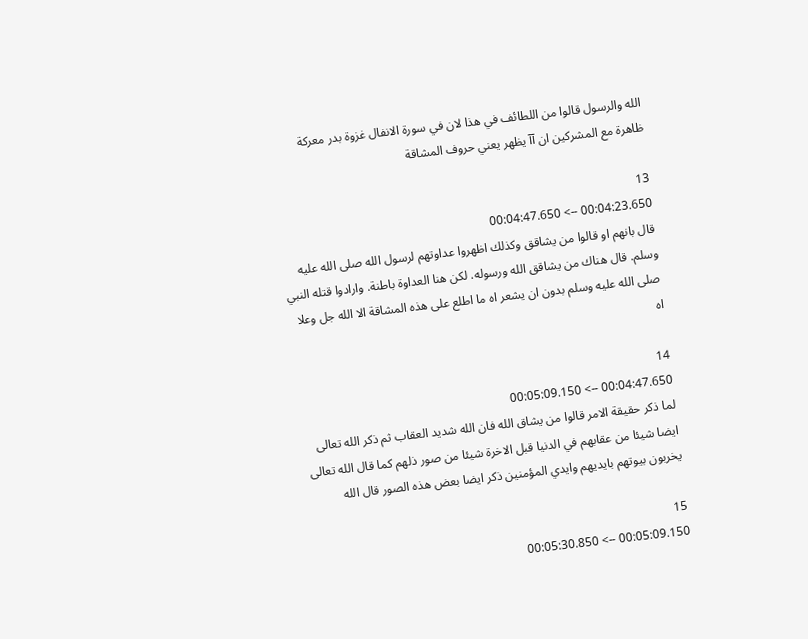الله والرسول قالوا من اللطائف في هذا لان في سورة الانفال غزوة بدر معركة ظاهرة مع المشركين ان آآ يظهر يعني حروف المشاقة

13
00:04:23.650 --> 00:04:47.650
قال بانهم او قالوا من يشاقق وكذلك اظهروا عداوتهم لرسول الله صلى الله عليه وسلم. قال هناك من يشاقق الله ورسوله. لكن هنا العداوة باطنة. وارادوا قتله النبي صلى الله عليه وسلم بدون ان يشعر اه ما اطلع على هذه المشاقة الا الله جل وعلا اه

14
00:04:47.650 --> 00:05:09.150
لما ذكر حقيقة الامر قالوا من يشاق الله فان الله شديد العقاب ثم ذكر الله تعالى ايضا شيئا من عقابهم في الدنيا قبل الاخرة شيئا من صور ذلهم كما قال الله تعالى يخربون بيوتهم بايديهم وايدي المؤمنين ذكر ايضا بعض هذه الصور قال الله

15
00:05:09.150 --> 00:05:30.850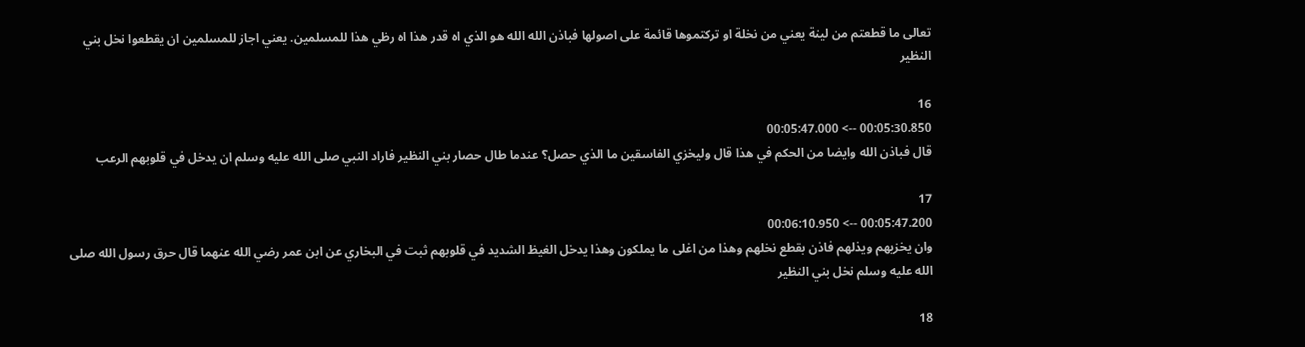تعالى ما قطعتم من لينة يعني من نخلة او تركتموها قائمة على اصولها فباذن الله الله هو الذي اه قدر هذا اه رظي هذا للمسلمين. يعني اجاز للمسلمين ان يقطعوا نخل بني النظير

16
00:05:30.850 --> 00:05:47.000
قال فباذن الله وايضا من الحكم في هذا قال وليخزي الفاسقين ما الذي حصل؟ عندما طال حصار بني النظير فاراد النبي صلى الله عليه وسلم ان يدخل في قلوبهم الرعب

17
00:05:47.200 --> 00:06:10.950
وان يخزيهم ويذلهم فاذن بقطع نخلهم وهذا من اغلى ما يملكون وهذا يدخل الغيظ الشديد في قلوبهم ثبت في البخاري عن ابن عمر رضي الله عنهما قال حرق رسول الله صلى الله عليه وسلم نخل بني النظير

18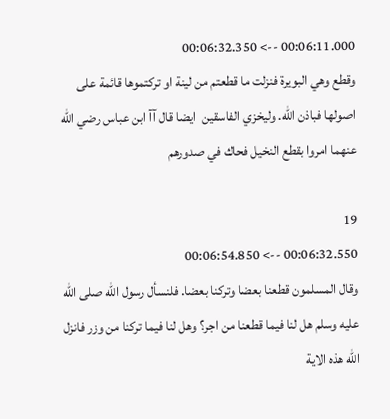00:06:11.000 --> 00:06:32.350
وقطع وهي البويرة فنزلت ما قطعتم من لينة او تركتموها قائمة على اصولها فباذن الله. وليخزي الفاسقين  ايضا قال آآ ابن عباس رضي الله عنهما امروا بقطع النخيل فحاك في صدورهم

19
00:06:32.550 --> 00:06:54.850
وقال المسلمون قطعنا بعضا وتركنا بعضا. فلنسأل رسول الله صلى الله عليه وسلم هل لنا فيما قطعنا من اجر؟ وهل لنا فيما تركنا من وزر فانزل الله هذه الاية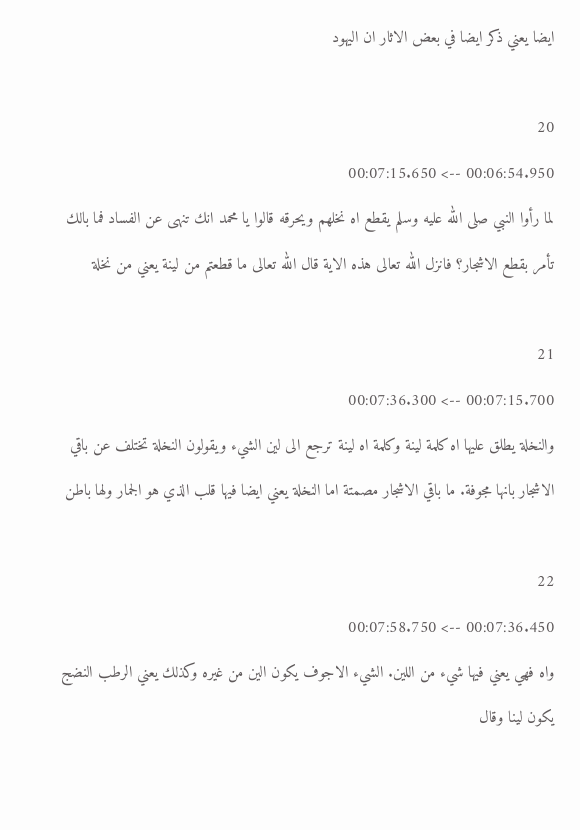ايضا يعني ذكر ايضا في بعض الاثار ان اليهود

20
00:06:54.950 --> 00:07:15.650
لما رأوا النبي صلى الله عليه وسلم يقطع اه نخلهم ويحرقه قالوا يا محمد انك تنهى عن الفساد فما بالك تأمر بقطع الاشجار؟ فانزل الله تعالى هذه الاية قال الله تعالى ما قطعتم من لينة يعني من نخلة

21
00:07:15.700 --> 00:07:36.300
والنخلة يطلق عليها اه كلمة لينة وكلمة اه لينة ترجع الى لين الشيء ويقولون النخلة تختلف عن باقي الاشجار بانها مجوفة. ما باقي الاشجار مصمتة اما النخلة يعني ايضا فيها قلب الذي هو الجمار ولها باطن

22
00:07:36.450 --> 00:07:58.750
واه فهي يعني فيها شيء من اللين. الشيء الاجوف يكون الين من غيره وكذلك يعني الرطب النضج يكون لينا وقال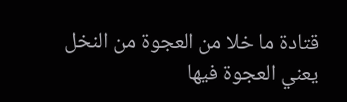قتادة ما خلا من العجوة من النخل يعني العجوة فيها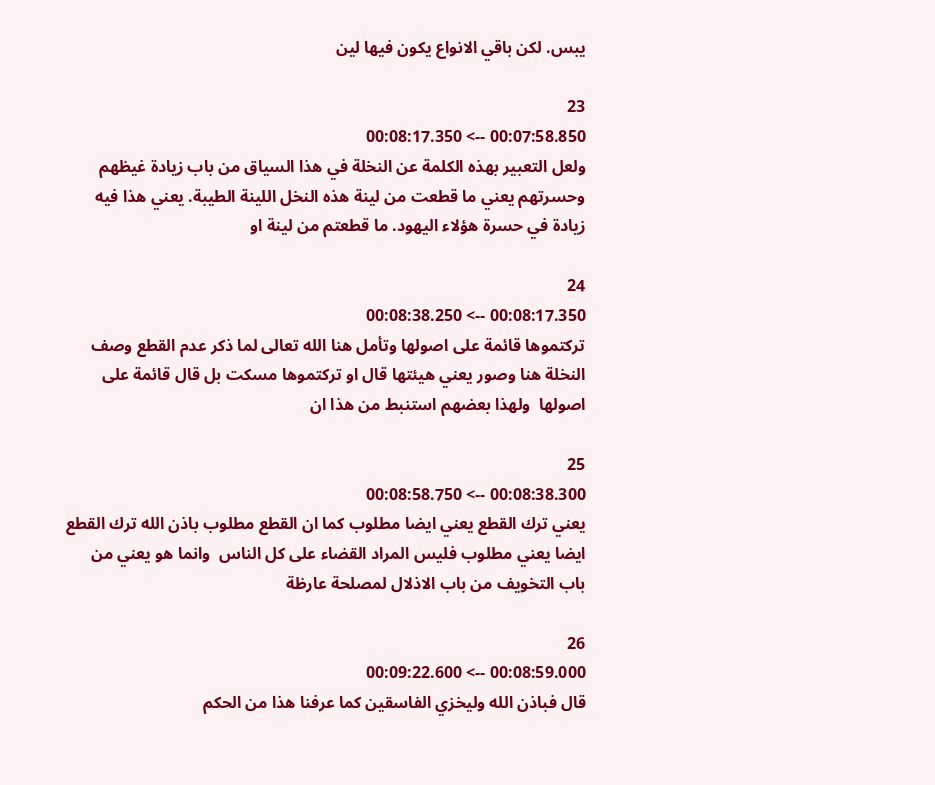يبس. لكن باقي الانواع يكون فيها لين

23
00:07:58.850 --> 00:08:17.350
ولعل التعبير بهذه الكلمة عن النخلة في هذا السياق من باب زيادة غيظهم وحسرتهم يعني ما قطعت من لينة هذه النخل اللينة الطيبة. يعني هذا فيه زيادة في حسرة هؤلاء اليهود. ما قطعتم من لينة او

24
00:08:17.350 --> 00:08:38.250
تركتموها قائمة على اصولها وتأمل هنا الله تعالى لما ذكر عدم القطع وصف النخلة هنا وصور يعني هيئتها قال او تركتموها مسكت بل قال قائمة على اصولها  ولهذا بعضهم استنبط من هذا ان

25
00:08:38.300 --> 00:08:58.750
يعني ترك القطع يعني ايضا مطلوب كما ان القطع مطلوب باذن الله ترك القطع ايضا يعني مطلوب فليس المراد القضاء على كل الناس  وانما هو يعني من باب التخويف من باب الاذلال لمصلحة عارظة

26
00:08:59.000 --> 00:09:22.600
قال فباذن الله وليخزي الفاسقين كما عرفنا هذا من الحكم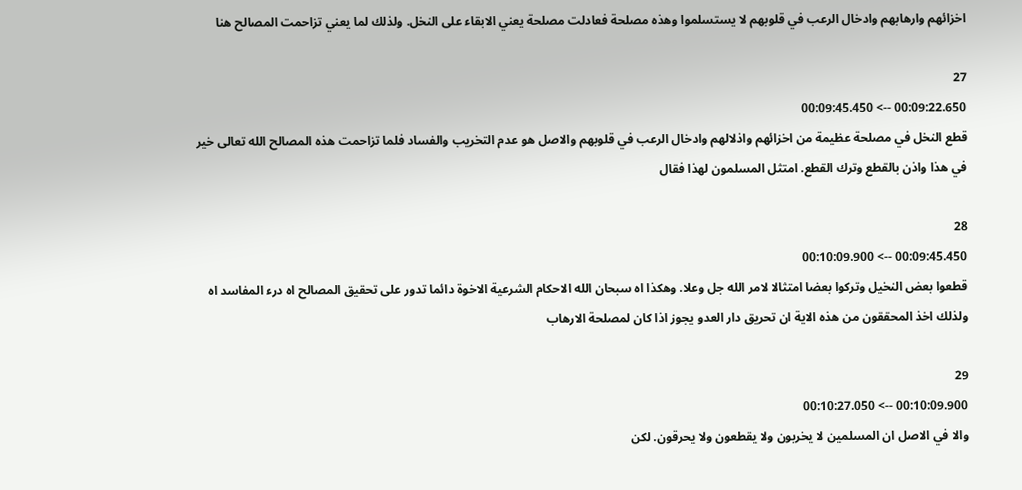اخزائهم وارهابهم وادخال الرعب في قلوبهم لا يستسلموا وهذه مصلحة فعادلت مصلحة يعني الابقاء على النخل. ولذلك لما يعني تزاحمت المصالح هنا

27
00:09:22.650 --> 00:09:45.450
قطع النخل في مصلحة عظيمة من اخزائهم واذلالهم وادخال الرعب في قلوبهم والاصل هو عدم التخريب والفساد فلما تزاحمت هذه المصالح الله تعالى خير في هذا واذن بالقطع وترك القطع. امتثل المسلمون لهذا فقال

28
00:09:45.450 --> 00:10:09.900
قطعوا بعض النخيل وتركوا بعضا امتثالا لامر الله جل وعلا. وهكذا اه سبحان الله الاحكام الشرعية الاخوة دائما تدور على تحقيق المصالح اه درء المفاسد اه ولذلك اخذ المحققون من هذه الاية ان تحريق دار العدو يجوز اذا كان لمصلحة الارهاب

29
00:10:09.900 --> 00:10:27.050
والا في الاصل ان المسلمين لا يخربون ولا يقطعون ولا يحرقون. لكن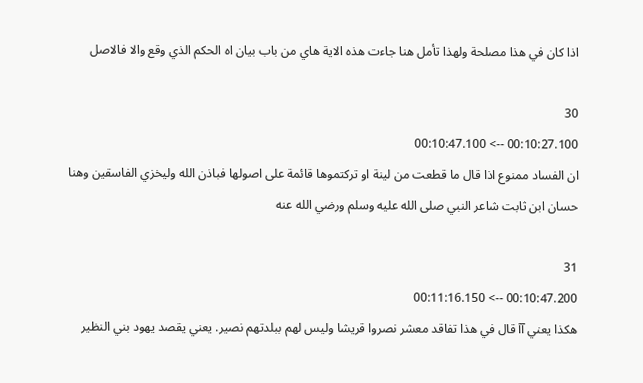اذا كان في هذا مصلحة ولهذا تأمل هنا جاءت هذه الاية هاي من باب بيان اه الحكم الذي وقع والا فالاصل

30
00:10:27.100 --> 00:10:47.100
ان الفساد ممنوع اذا قال ما قطعت من لينة او تركتموها قائمة على اصولها فباذن الله وليخزي الفاسقين وهنا حسان ابن ثابت شاعر النبي صلى الله عليه وسلم ورضي الله عنه

31
00:10:47.200 --> 00:11:16.150
هكذا يعني آآ قال في هذا تفاقد معشر نصروا قريشا وليس لهم ببلدتهم نصير. يعني يقصد يهود بني النظير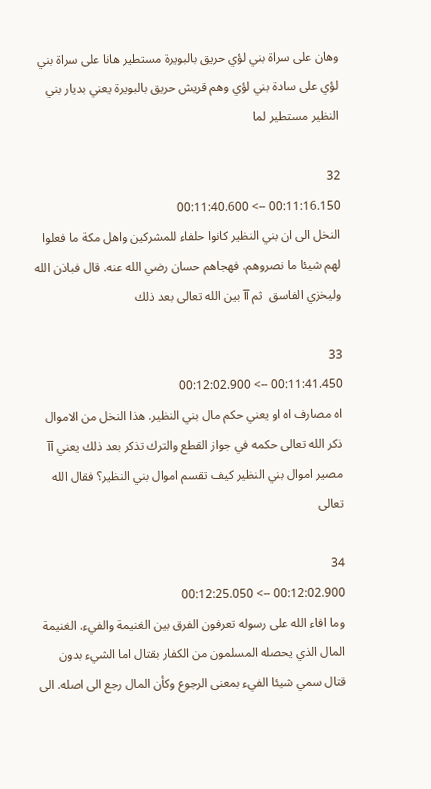وهان على سراة بني لؤي حريق بالبويرة مستطير هانا على سراة بني لؤي على سادة بني لؤي وهم قريش حريق بالبويرة يعني بديار بني النظير مستطير لما

32
00:11:16.150 --> 00:11:40.600
النخل الى ان بني النظير كانوا حلفاء للمشركين واهل مكة ما فعلوا لهم شيئا ما نصروهم. فهجاهم حسان رضي الله عنه. قال فباذن الله وليخزي الفاسق  ثم آآ بين الله تعالى بعد ذلك

33
00:11:41.450 --> 00:12:02.900
اه مصارف اه او يعني حكم مال بني النظير. هذا النخل من الاموال ذكر الله تعالى حكمه في جواز القطع والترك تذكر بعد ذلك يعني آآ مصير اموال بني النظير كيف تقسم اموال بني النظير؟ فقال الله تعالى

34
00:12:02.900 --> 00:12:25.050
وما افاء الله على رسوله تعرفون الفرق بين الغنيمة والفيء. الغنيمة المال الذي يحصله المسلمون من الكفار بقتال اما الشيء بدون قتال سمي شيئا الفيء بمعنى الرجوع وكأن المال رجع الى اصله. الى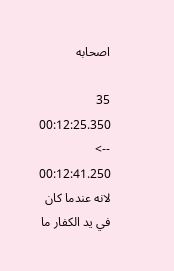اصحابه

35
00:12:25.350 --> 00:12:41.250
لانه عندما كان في يد الكفار ما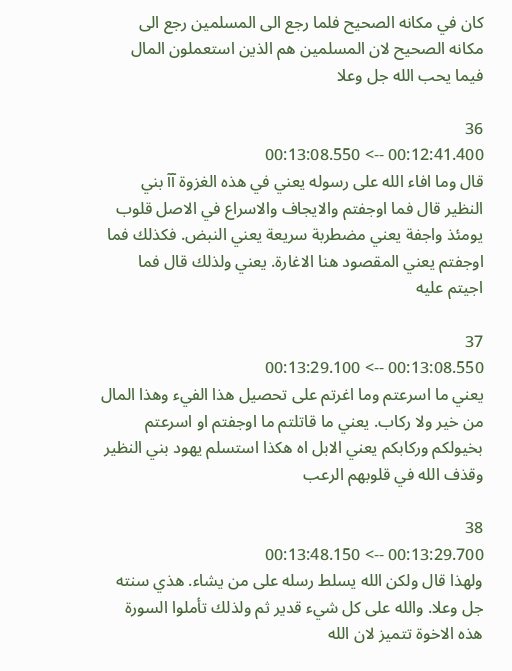كان في مكانه الصحيح فلما رجع الى المسلمين رجع الى مكانه الصحيح لان المسلمين هم الذين استعملون المال فيما يحب الله جل وعلا

36
00:12:41.400 --> 00:13:08.550
قال وما افاء الله على رسوله يعني في هذه الغزوة آآ بني النظير قال فما اوجفتم والايجاف والاسراع في الاصل قلوب يومئذ واجفة يعني مضطربة سريعة يعني النبض. فكذلك فما اوجفتم يعني المقصود هنا الاغارة. يعني ولذلك قال فما اجيتم عليه

37
00:13:08.550 --> 00:13:29.100
يعني ما اسرعتم وما اغرتم على تحصيل هذا الفيء وهذا المال من خير ولا ركاب. يعني ما قاتلتم ما اوجفتم او اسرعتم بخيولكم وركابكم يعني الابل اه هكذا استسلم يهود بني النظير وقذف الله في قلوبهم الرعب

38
00:13:29.700 --> 00:13:48.150
ولهذا قال ولكن الله يسلط رسله على من يشاء. هذي سنته جل وعلا. والله على كل شيء قدير ثم ولذلك تأملوا السورة هذه الاخوة تتميز لان الله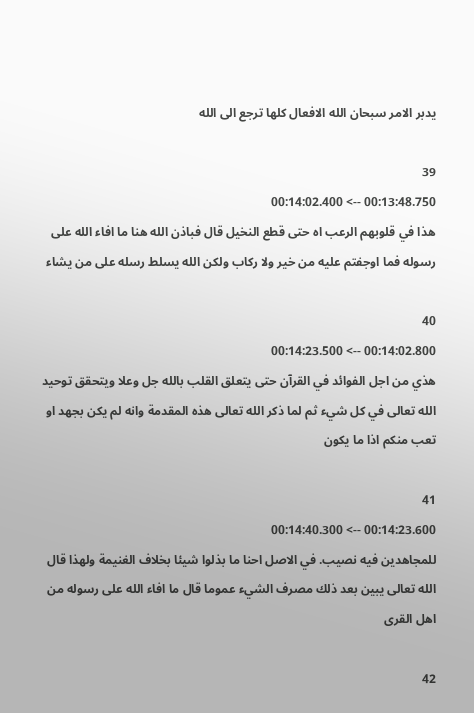يدبر الامر سبحان الله الافعال كلها ترجع الى الله

39
00:13:48.750 --> 00:14:02.400
هذا في قلوبهم الرعب اه حتى قطع النخيل قال فباذن الله هنا ما افاء الله على رسوله فما اوجفتم عليه من خير ولا ركاب ولكن الله يسلط رسله على من يشاء

40
00:14:02.800 --> 00:14:23.500
هذي من اجل الفوائد في القرآن حتى يتعلق القلب بالله جل وعلا ويتحقق توحيد الله تعالى في كل شيء ثم لما ذكر الله تعالى هذه المقدمة وانه لم يكن بجهد او تعب منكم اذا ما يكون

41
00:14:23.600 --> 00:14:40.300
للمجاهدين فيه نصيب. في الاصل احنا ما بذلوا شيئا بخلاف الغنيمة ولهذا قال الله تعالى يبين بعد ذلك مصرف الشيء عموما قال ما افاء الله على رسوله من اهل القرى

42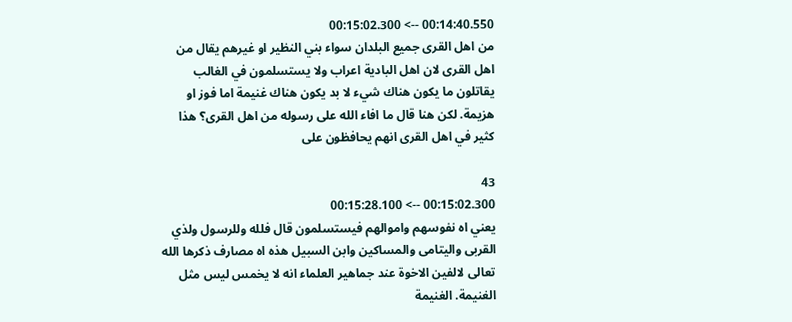00:14:40.550 --> 00:15:02.300
من اهل القرى جميع البلدان سواء بني النظير او غيرهم يقال من اهل القرى لان اهل البادية اعراب ولا يستسلمون في الغالب يقاتلون ما يكون هناك شيء لا بد يكون هناك غنيمة اما فوز او هزيمة. لكن هنا قال ما افاء الله على رسوله من اهل القرى؟ هذا كثير في اهل القرى انهم يحافظون على

43
00:15:02.300 --> 00:15:28.100
يعني اه نفوسهم واموالهم فيستسلمون قال فلله وللرسول ولذي القربى واليتامى والمساكين وابن السبيل هذه اه مصارف ذكرها الله تعالى لالفين الاخوة عند جماهير العلماء انه لا يخمس ليس مثل الغنيمة. الغنيمة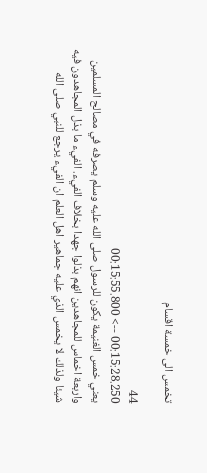تخمس الى خمسة اقسام

44
00:15:28.250 --> 00:15:55.800
يعني خمس الغنيمة يكون للرسول صلى الله عليه وسلم يصرفه في مصالح المسلمين واربعة اخماس للمجاهدين انهم بذلوا جهدا بخلاف الفيء. الفيء ما بذل المجاهدون فيه شيئا ولذلك لا يخمس الذي عليه جماهير اهل العلم ان الفيء يرجع للنبي صلى الله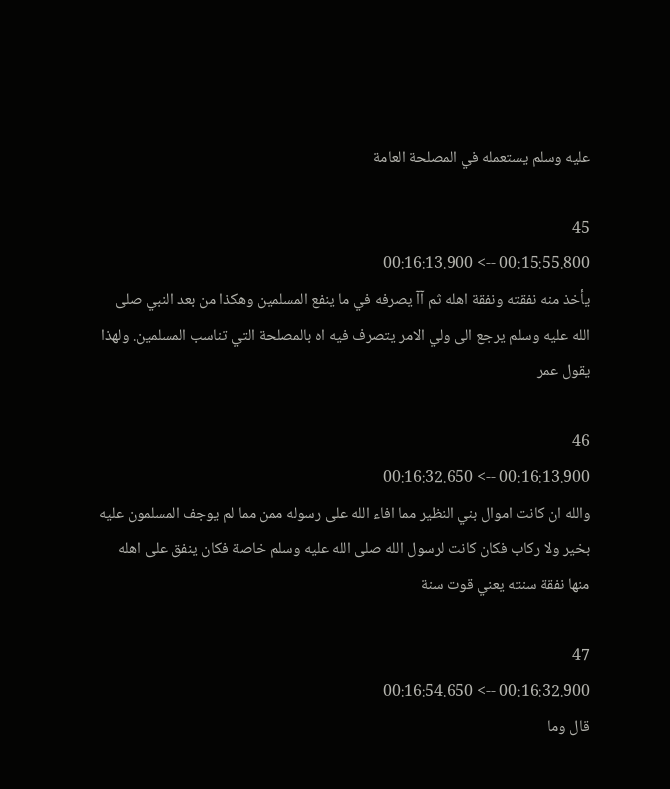عليه وسلم يستعمله في المصلحة العامة

45
00:15:55.800 --> 00:16:13.900
يأخذ منه نفقته ونفقة اهله ثم آآ يصرفه في ما ينفع المسلمين وهكذا من بعد النبي صلى الله عليه وسلم يرجع الى ولي الامر يتصرف فيه اه بالمصلحة التي تناسب المسلمين. ولهذا يقول عمر

46
00:16:13.900 --> 00:16:32.650
والله ان كانت اموال بني النظير مما افاء الله على رسوله ممن مما لم يوجف المسلمون عليه بخير ولا ركاب فكان كانت لرسول الله صلى الله عليه وسلم خاصة فكان ينفق على اهله منها نفقة سنته يعني قوت سنة

47
00:16:32.900 --> 00:16:54.650
قال وما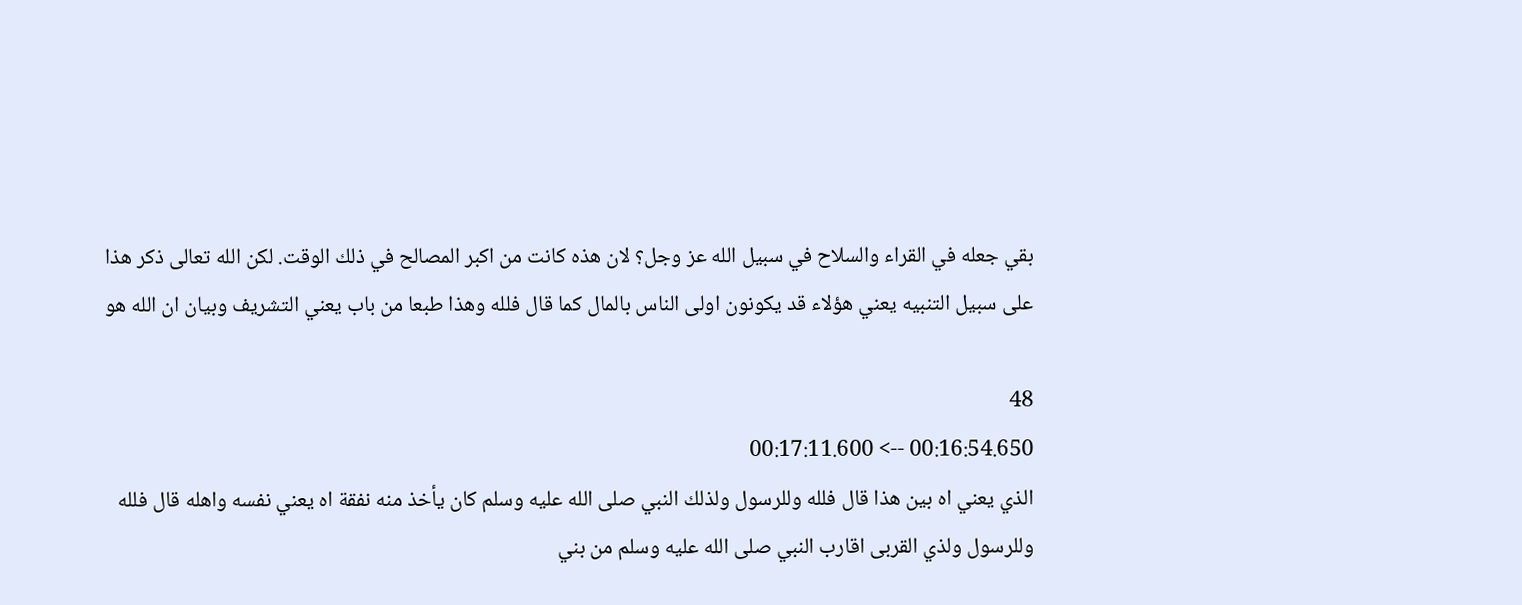بقي جعله في القراء والسلاح في سبيل الله عز وجل؟ لان هذه كانت من اكبر المصالح في ذلك الوقت. لكن الله تعالى ذكر هذا على سبيل التنبيه يعني هؤلاء قد يكونون اولى الناس بالمال كما قال فلله وهذا طبعا من باب يعني التشريف وبيان ان الله هو

48
00:16:54.650 --> 00:17:11.600
الذي يعني اه بين هذا قال فلله وللرسول ولذلك النبي صلى الله عليه وسلم كان يأخذ منه نفقة اه يعني نفسه واهله قال فلله وللرسول ولذي القربى اقارب النبي صلى الله عليه وسلم من بني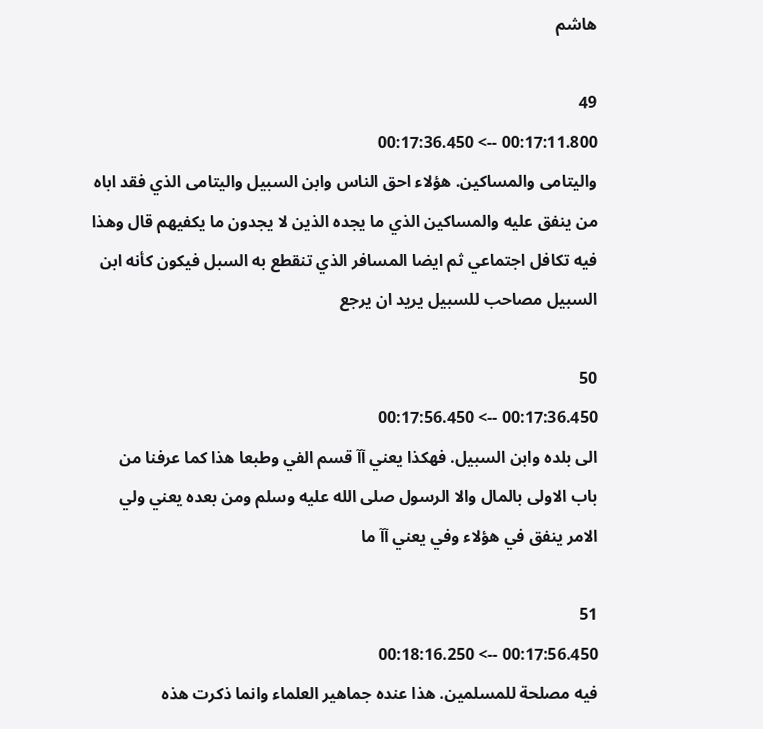هاشم

49
00:17:11.800 --> 00:17:36.450
واليتامى والمساكين. هؤلاء احق الناس وابن السبيل واليتامى الذي فقد اباه من ينفق عليه والمساكين الذي ما يجده الذين لا يجدون ما يكفيهم قال وهذا فيه تكافل اجتماعي ثم ايضا المسافر الذي تنقطع به السبل فيكون كأنه ابن السبيل مصاحب للسبيل يريد ان يرجع

50
00:17:36.450 --> 00:17:56.450
الى بلده وابن السبيل. فهكذا يعني آآ قسم الفي وطبعا هذا كما عرفنا من باب الاولى بالمال والا الرسول صلى الله عليه وسلم ومن بعده يعني ولي الامر ينفق في هؤلاء وفي يعني آآ ما

51
00:17:56.450 --> 00:18:16.250
فيه مصلحة للمسلمين. هذا عنده جماهير العلماء وانما ذكرت هذه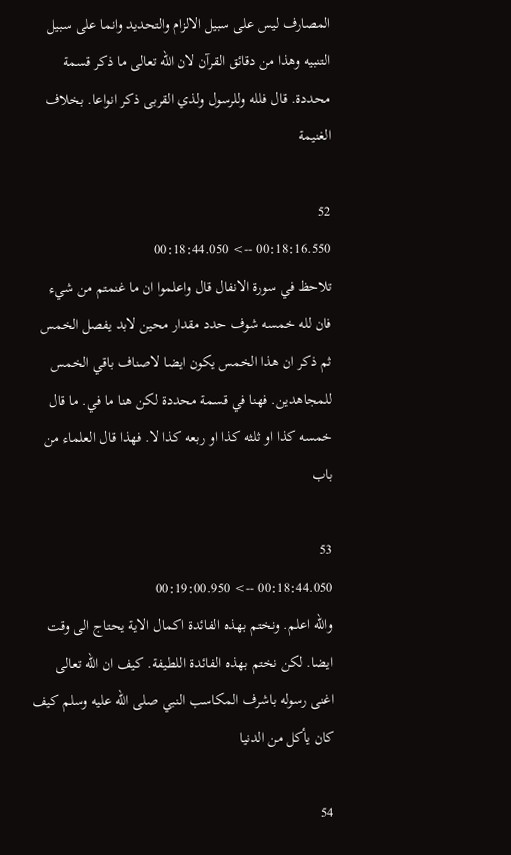المصارف ليس على سبيل الالزام والتحديد وانما على سبيل التنبيه وهذا من دقائق القرآن لان الله تعالى ما ذكر قسمة محددة. قال فلله وللرسول ولذي القربى ذكر انواعا. بخلاف الغنيمة

52
00:18:16.550 --> 00:18:44.050
تلاحظ في سورة الانفال قال واعلموا ان ما غنمتم من شيء فان لله خمسه شوف حدد مقدار محين لابد يفصل الخمس ثم ذكر ان هذا الخمس يكون ايضا لاصناف باقي الخمس للمجاهدين. فهنا في قسمة محددة لكن هنا ما في. ما قال خمسه كذا او ثلثه كذا او ربعه كذا لا. فهذا قال العلماء من باب

53
00:18:44.050 --> 00:19:00.950
والله اعلم. ونختم بهذه الفائدة اكمال الاية يحتاج الى وقت ايضا. لكن نختم بهذه الفائدة اللطيفة. كيف ان الله تعالى اغنى رسوله باشرف المكاسب النبي صلى الله عليه وسلم كيف كان يأكل من الدنيا

54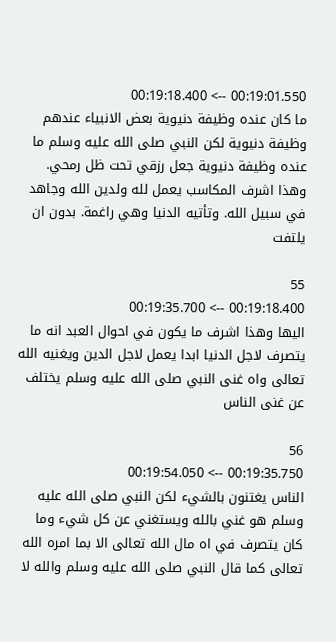00:19:01.550 --> 00:19:18.400
ما كان عنده وظيفة دنيوية بعض الانبياء عندهم وظيفة دنيوية لكن النبي صلى الله عليه وسلم ما عنده وظيفة دنيوية جعل رزقي تحت ظل رمحي. وهذا اشرف المكاسب يعمل لله ولدين الله وجاهد في سبيل الله. وتأتيه الدنيا وهي راغمة. بدون ان يلتفت

55
00:19:18.400 --> 00:19:35.700
اليها وهذا اشرف ما يكون في احوال العبد انه ما يتصرف لاجل الدنيا ابدا يعمل لاجل الدين ويغنيه الله تعالى واه غنى النبي صلى الله عليه وسلم يختلف عن غنى الناس

56
00:19:35.750 --> 00:19:54.050
الناس يغتنون بالشيء لكن النبي صلى الله عليه وسلم هو غني بالله ويستغني عن كل شيء وما كان يتصرف في اه مال الله تعالى الا بما امره الله تعالى كما قال النبي صلى الله عليه وسلم والله لا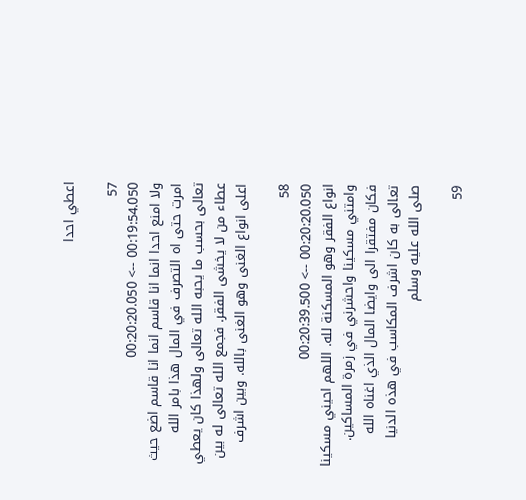اعطي احدا

57
00:19:54.050 --> 00:20:20.050
ولا امنع احدا انما انا قاسم انما انا قاسم اضع حيث امرت حتى اه التصرف في المال هذا بامر الله تعالى بحسب ما يحبه الله تعالى ولهذا كان يعطي عطاء من لا يخشى الفقر. فجمع الله تعالى له بين اعلى انواع الغنى وهو الغنى بالله. وبين اشرف

58
00:20:20.050 --> 00:20:39.500
انواع الفقر وهو المسكنة لله. اللهم احيني مسكينا وامتني مسكينا واحشرني في زمرة المساكين. فكان مفتقرا الى وايضا المال الذي اغناه الله تعالى به كان اشرف المكاسب في هذه الدنيا صلى الله عليه وسلم

59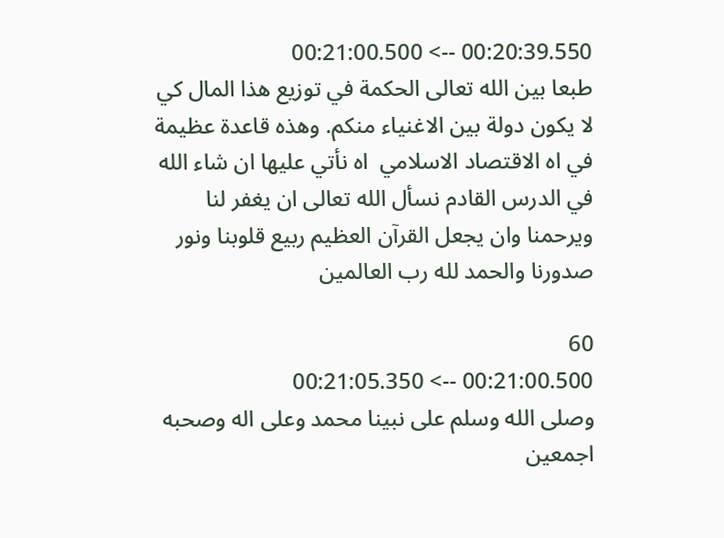00:20:39.550 --> 00:21:00.500
طبعا بين الله تعالى الحكمة في توزيع هذا المال كي لا يكون دولة بين الاغنياء منكم. وهذه قاعدة عظيمة في اه الاقتصاد الاسلامي  اه نأتي عليها ان شاء الله في الدرس القادم نسأل الله تعالى ان يغفر لنا ويرحمنا وان يجعل القرآن العظيم ربيع قلوبنا ونور صدورنا والحمد لله رب العالمين

60
00:21:00.500 --> 00:21:05.350
وصلى الله وسلم على نبينا محمد وعلى اله وصحبه اجمعين